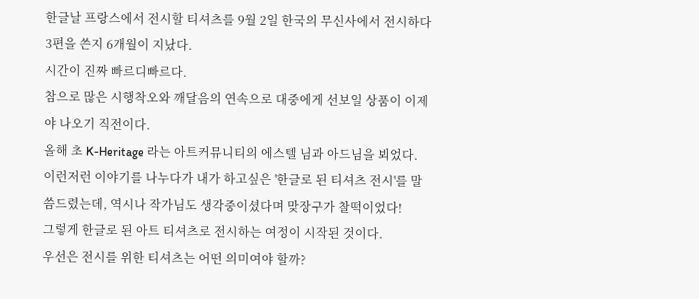한글날 프랑스에서 전시할 티셔츠를 9월 2일 한국의 무신사에서 전시하다
3편을 쓴지 6개월이 지났다.
시간이 진짜 빠르디빠르다.
참으로 많은 시행착오와 깨달음의 연속으로 대중에게 선보일 상품이 이제야 나오기 직전이다.
올해 초 K-Heritage 라는 아트커뮤니티의 에스텔 님과 아드님을 뵈었다.
이런저런 이야기를 나누다가 내가 하고싶은 '한글로 된 티셔츠 전시'를 말씀드렸는데, 역시나 작가님도 생각중이셨다며 맞장구가 찰떡이었다!
그렇게 한글로 된 아트 티셔츠로 전시하는 여정이 시작된 것이다.
우선은 전시를 위한 티셔츠는 어떤 의미여야 할까?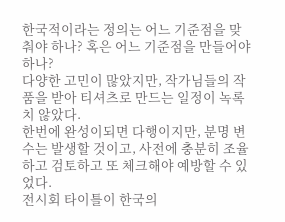한국적이라는 정의는 어느 기준점을 맞춰야 하나? 혹은 어느 기준점을 만들어야 하나?
다양한 고민이 많았지만, 작가님들의 작품을 받아 티셔츠로 만드는 일정이 녹록치 않았다.
한번에 완성이되면 다행이지만, 분명 변수는 발생할 것이고, 사전에 충분히 조율하고 검토하고 또 체크해야 예방할 수 있었다.
전시회 타이틀이 한국의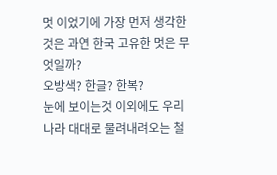멋 이었기에 가장 먼저 생각한 것은 과연 한국 고유한 멋은 무엇일까?
오방색? 한글? 한복?
눈에 보이는것 이외에도 우리나라 대대로 물려내려오는 철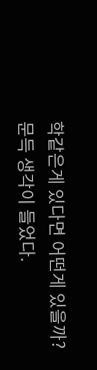학같은게 있다면 어떤게 있을까?
문득 생각이 들었다.